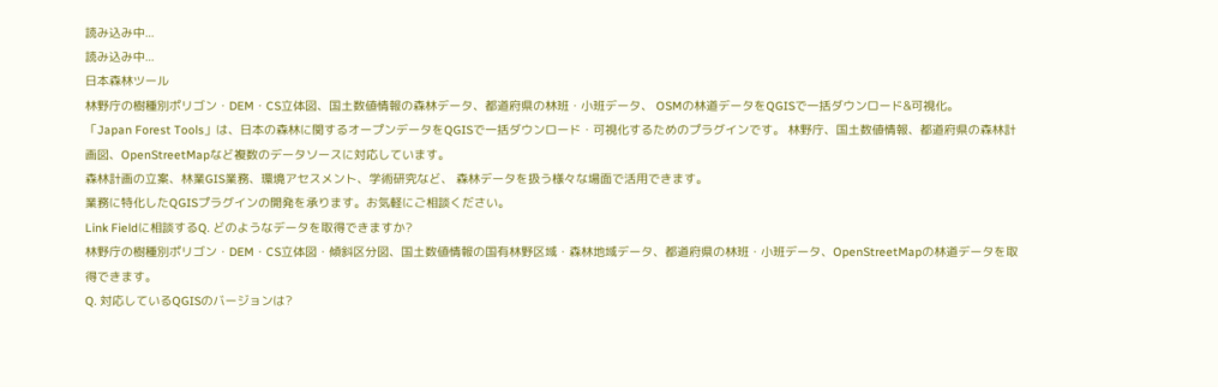読み込み中...
読み込み中...
日本森林ツール
林野庁の樹種別ポリゴン・DEM・CS立体図、国土数値情報の森林データ、都道府県の林班・小班データ、 OSMの林道データをQGISで一括ダウンロード&可視化。
「Japan Forest Tools」は、日本の森林に関するオープンデータをQGISで一括ダウンロード・可視化するためのプラグインです。 林野庁、国土数値情報、都道府県の森林計画図、OpenStreetMapなど複数のデータソースに対応しています。
森林計画の立案、林業GIS業務、環境アセスメント、学術研究など、 森林データを扱う様々な場面で活用できます。
業務に特化したQGISプラグインの開発を承ります。お気軽にご相談ください。
Link Fieldに相談するQ. どのようなデータを取得できますか?
林野庁の樹種別ポリゴン・DEM・CS立体図・傾斜区分図、国土数値情報の国有林野区域・森林地域データ、都道府県の林班・小班データ、OpenStreetMapの林道データを取得できます。
Q. 対応しているQGISのバージョンは?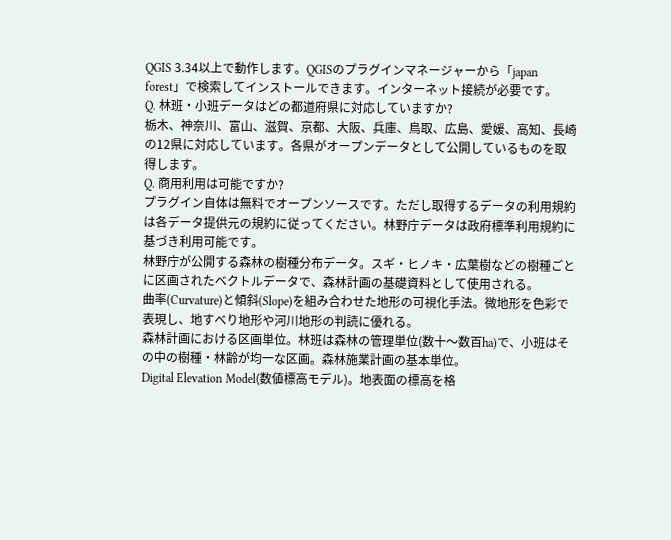QGIS 3.34以上で動作します。QGISのプラグインマネージャーから「japan forest」で検索してインストールできます。インターネット接続が必要です。
Q. 林班・小班データはどの都道府県に対応していますか?
栃木、神奈川、富山、滋賀、京都、大阪、兵庫、鳥取、広島、愛媛、高知、長崎の12県に対応しています。各県がオープンデータとして公開しているものを取得します。
Q. 商用利用は可能ですか?
プラグイン自体は無料でオープンソースです。ただし取得するデータの利用規約は各データ提供元の規約に従ってください。林野庁データは政府標準利用規約に基づき利用可能です。
林野庁が公開する森林の樹種分布データ。スギ・ヒノキ・広葉樹などの樹種ごとに区画されたベクトルデータで、森林計画の基礎資料として使用される。
曲率(Curvature)と傾斜(Slope)を組み合わせた地形の可視化手法。微地形を色彩で表現し、地すべり地形や河川地形の判読に優れる。
森林計画における区画単位。林班は森林の管理単位(数十〜数百ha)で、小班はその中の樹種・林齢が均一な区画。森林施業計画の基本単位。
Digital Elevation Model(数値標高モデル)。地表面の標高を格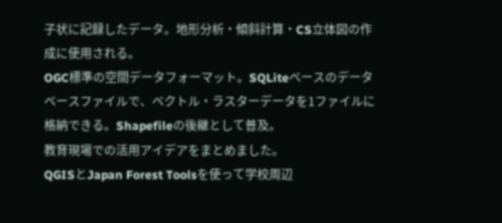子状に記録したデータ。地形分析・傾斜計算・CS立体図の作成に使用される。
OGC標準の空間データフォーマット。SQLiteベースのデータベースファイルで、ベクトル・ラスターデータを1ファイルに格納できる。Shapefileの後継として普及。
教育現場での活用アイデアをまとめました。
QGISとJapan Forest Toolsを使って学校周辺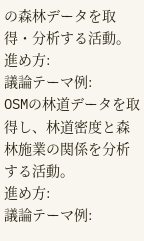の森林データを取得・分析する活動。
進め方:
議論テーマ例:
OSMの林道データを取得し、林道密度と森林施業の関係を分析する活動。
進め方:
議論テーマ例: